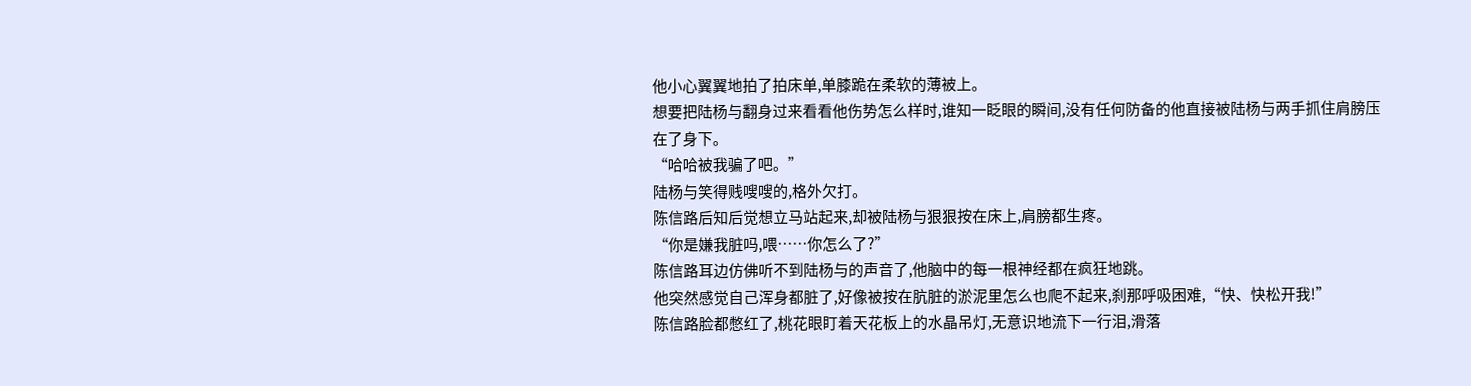他小心翼翼地拍了拍床单,单膝跪在柔软的薄被上。
想要把陆杨与翻身过来看看他伤势怎么样时,谁知一眨眼的瞬间,没有任何防备的他直接被陆杨与两手抓住肩膀压在了身下。
“哈哈被我骗了吧。”
陆杨与笑得贱嗖嗖的,格外欠打。
陈信路后知后觉想立马站起来,却被陆杨与狠狠按在床上,肩膀都生疼。
“你是嫌我脏吗,喂……你怎么了?”
陈信路耳边仿佛听不到陆杨与的声音了,他脑中的每一根神经都在疯狂地跳。
他突然感觉自己浑身都脏了,好像被按在肮脏的淤泥里怎么也爬不起来,刹那呼吸困难,“快、快松开我!”
陈信路脸都憋红了,桃花眼盯着天花板上的水晶吊灯,无意识地流下一行泪,滑落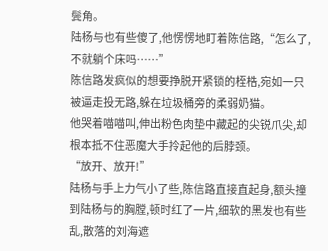鬓角。
陆杨与也有些傻了,他愣愣地盯着陈信路,“怎么了,不就躺个床吗……”
陈信路发疯似的想要挣脱开紧锁的桎梏,宛如一只被逼走投无路,躲在垃圾桶旁的柔弱奶猫。
他哭着喵喵叫,伸出粉色肉垫中藏起的尖锐爪尖,却根本抵不住恶魔大手拎起他的后脖颈。
“放开、放开!”
陆杨与手上力气小了些,陈信路直接直起身,额头撞到陆杨与的胸膛,顿时红了一片,细软的黑发也有些乱,散落的刘海遮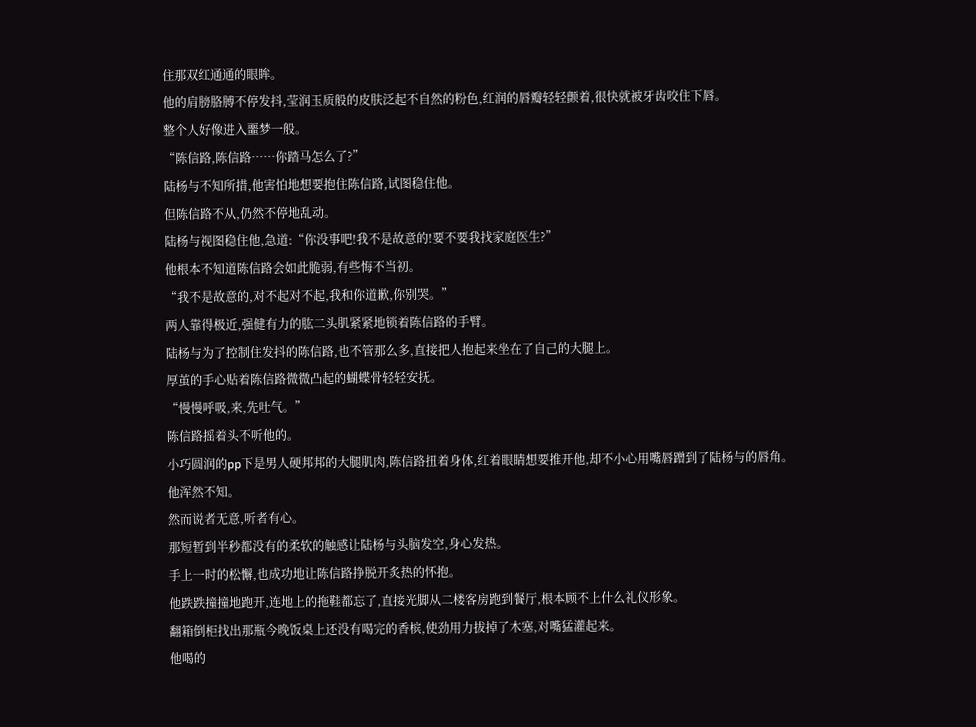住那双红通通的眼眸。
他的肩膀胳膊不停发抖,莹润玉质般的皮肤泛起不自然的粉色,红润的唇瓣轻轻颤着,很快就被牙齿咬住下唇。
整个人好像进入噩梦一般。
“陈信路,陈信路……你踏马怎么了?”
陆杨与不知所措,他害怕地想要抱住陈信路,试图稳住他。
但陈信路不从,仍然不停地乱动。
陆杨与视图稳住他,急道:“你没事吧!我不是故意的!要不要我找家庭医生?”
他根本不知道陈信路会如此脆弱,有些悔不当初。
“我不是故意的,对不起对不起,我和你道歉,你别哭。”
两人靠得极近,强健有力的肱二头肌紧紧地锁着陈信路的手臂。
陆杨与为了控制住发抖的陈信路,也不管那么多,直接把人抱起来坐在了自己的大腿上。
厚茧的手心贴着陈信路微微凸起的蝴蝶骨轻轻安抚。
“慢慢呼吸,来,先吐气。”
陈信路摇着头不听他的。
小巧圆润的pp下是男人硬邦邦的大腿肌肉,陈信路扭着身体,红着眼睛想要推开他,却不小心用嘴唇蹭到了陆杨与的唇角。
他浑然不知。
然而说者无意,听者有心。
那短暂到半秒都没有的柔软的触感让陆杨与头脑发空,身心发热。
手上一时的松懈,也成功地让陈信路挣脱开炙热的怀抱。
他跌跌撞撞地跑开,连地上的拖鞋都忘了,直接光脚从二楼客房跑到餐厅,根本顾不上什么礼仪形象。
翻箱倒柜找出那瓶今晚饭桌上还没有喝完的香槟,使劲用力拔掉了木塞,对嘴猛灌起来。
他喝的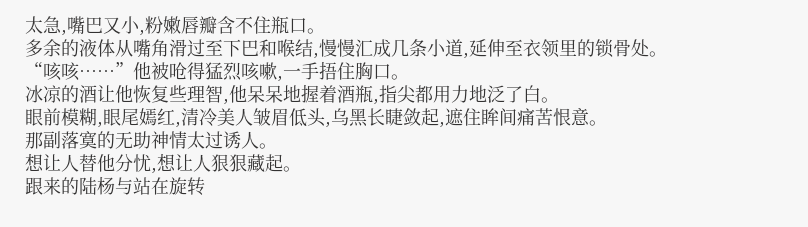太急,嘴巴又小,粉嫩唇瓣含不住瓶口。
多余的液体从嘴角滑过至下巴和喉结,慢慢汇成几条小道,延伸至衣领里的锁骨处。
“咳咳……”他被呛得猛烈咳嗽,一手捂住胸口。
冰凉的酒让他恢复些理智,他呆呆地握着酒瓶,指尖都用力地泛了白。
眼前模糊,眼尾嫣红,清冷美人皱眉低头,乌黑长睫敛起,遮住眸间痛苦恨意。
那副落寞的无助神情太过诱人。
想让人替他分忧,想让人狠狠藏起。
跟来的陆杨与站在旋转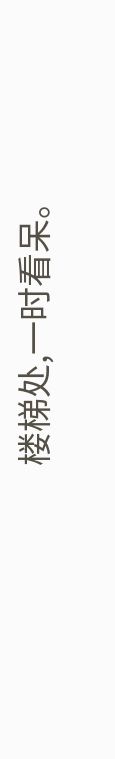楼梯处,一时看呆。